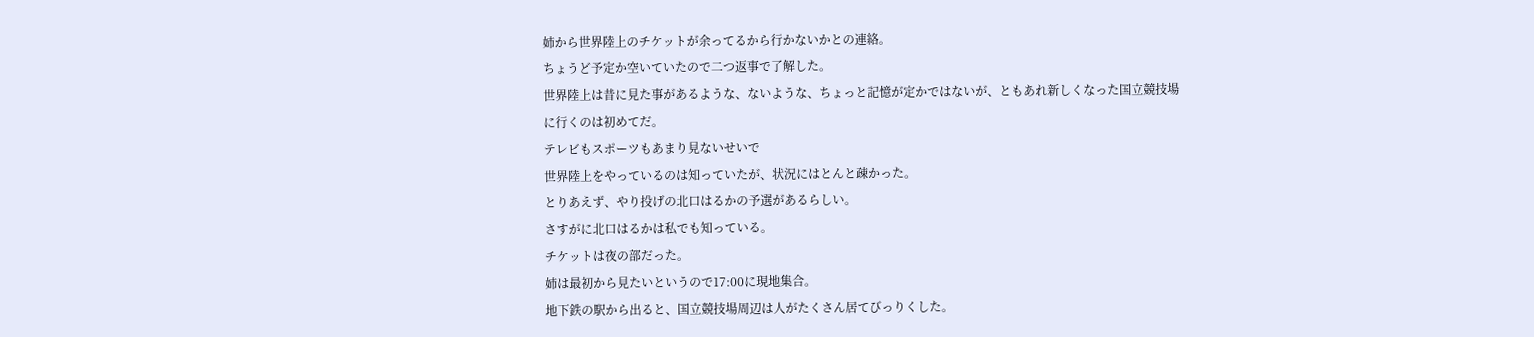姉から世界陸上のチケットが余ってるから行かないかとの連絡。
ちょうど予定か空いていたので二つ返事で了解した。
世界陸上は昔に見た事があるような、ないような、ちょっと記憶が定かではないが、ともあれ新しくなった国立競技場に行くのは初めてだ。
テレビもスポーツもあまり見ないせいで
世界陸上をやっているのは知っていたが、状況にはとんと疎かった。
とりあえず、やり投げの北口はるかの予選があるらしい。
さすがに北口はるかは私でも知っている。
チケットは夜の部だった。
姉は最初から見たいというので17:00に現地集合。
地下鉄の駅から出ると、国立競技場周辺は人がたくさん居てびっりくした。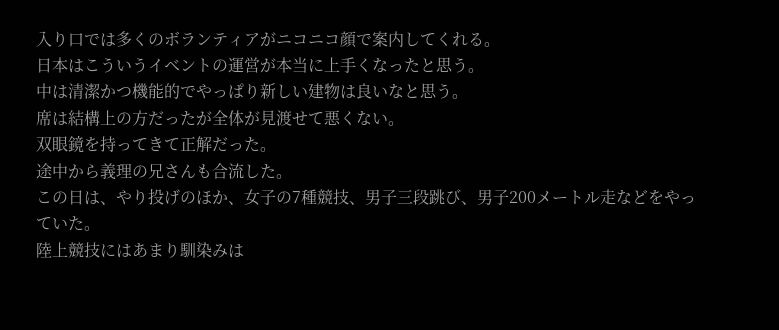入り口では多くのボランティアがニコニコ顔で案内してくれる。
日本はこういうイベントの運営が本当に上手くなったと思う。
中は清潔かつ機能的でやっぱり新しい建物は良いなと思う。
席は結構上の方だったが全体が見渡せて悪くない。
双眼鏡を持ってきて正解だった。
途中から義理の兄さんも合流した。
この日は、やり投げのほか、女子の7種競技、男子三段跳び、男子200メートル走などをやっていた。
陸上競技にはあまり馴染みは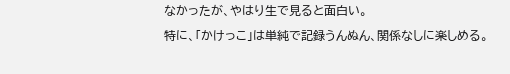なかったが、やはり生で見ると面白い。
特に、「かけっこ」は単純で記録うんぬん、関係なしに楽しめる。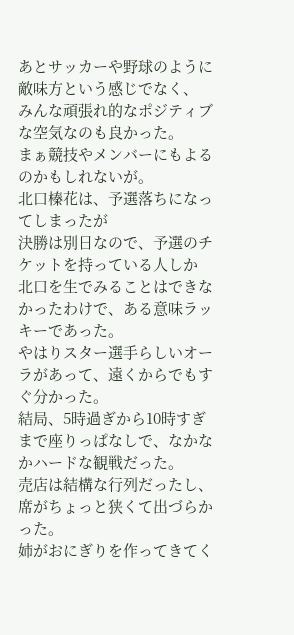あとサッカーや野球のように敵味方という感じでなく、
みんな頑張れ的なポジティブな空気なのも良かった。
まぁ競技やメンバーにもよるのかもしれないが。
北口榛花は、予選落ちになってしまったが
決勝は別日なので、予選のチケットを持っている人しか
北口を生でみることはできなかったわけで、ある意味ラッキーであった。
やはりスター選手らしいオーラがあって、遠くからでもすぐ分かった。
結局、5時過ぎから10時すぎまで座りっぱなしで、なかなかハードな観戦だった。
売店は結構な行列だったし、席がちょっと狭くて出づらかった。
姉がおにぎりを作ってきてく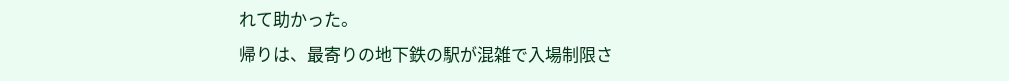れて助かった。
帰りは、最寄りの地下鉄の駅が混雑で入場制限さ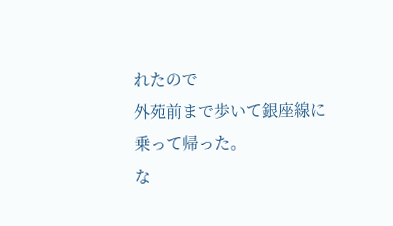れたので
外苑前まで歩いて銀座線に乗って帰った。
な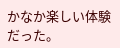かなか楽しい体験だった。